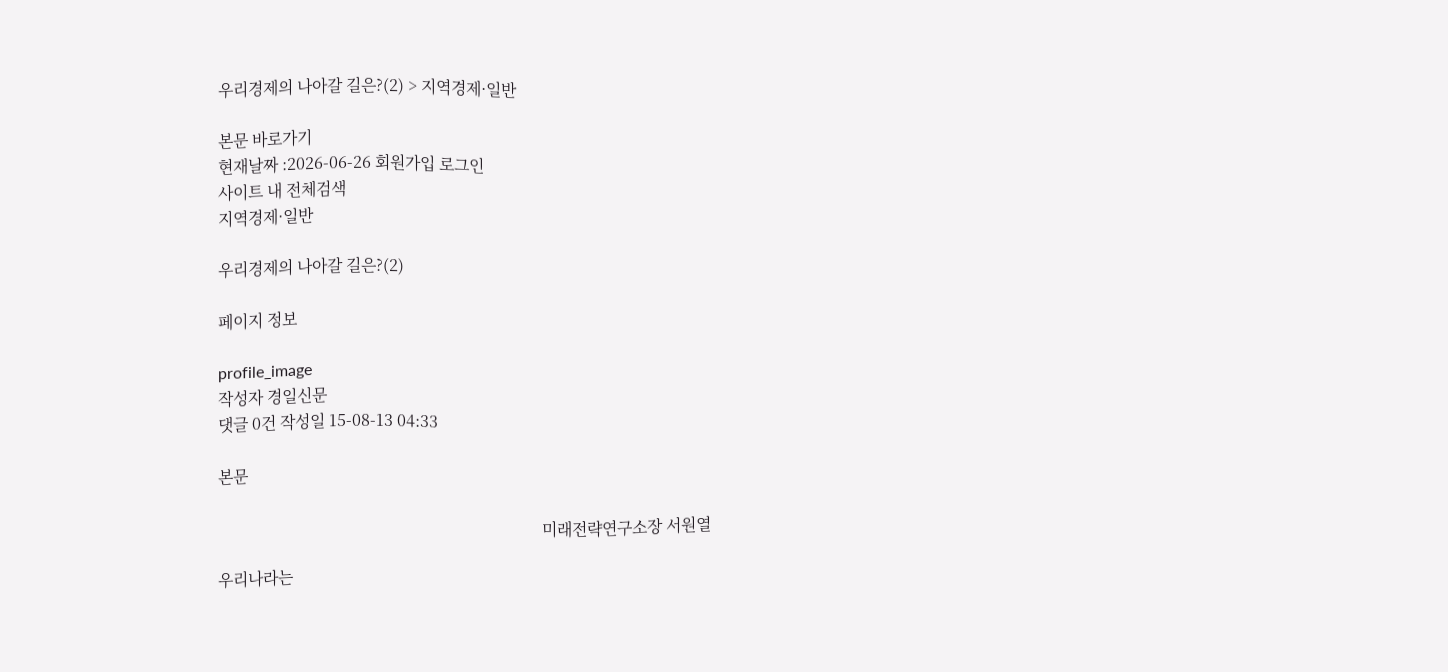우리경제의 나아갈 길은?(2) > 지역경제·일반

본문 바로가기
현재날짜 :2026-06-26 회원가입 로그인
사이트 내 전체검색
지역경제·일반

우리경제의 나아갈 길은?(2)

페이지 정보

profile_image
작성자 경일신문
댓글 0건 작성일 15-08-13 04:33

본문

                                                                                 미래전략연구소장 서원열

우리나라는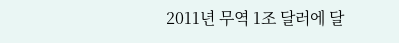2011년 무역 1조 달러에 달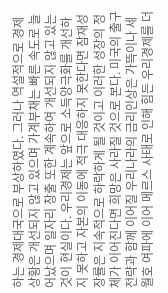하는 경제대국으로 부상하였다. 그러나 역설적으로 경제상황은 개선되지 않고 있으며 가계부채는 빠른 속도로 늘어났으며 일자리 창출 또한 계속하여 개선되지 않고 있는 것이 현실이다. 우리경제는 앞으로 소득양극화를 개선하지 못하고 자본의 이동에 적극 대응하지 못한다면 잠재성장률은 지속적으로 하락하게 될 것이고 이러한 성장의 정체가 이어진다면 희망은 사라질 것으로 본다. 미국의 출구전략과 함께 이어질 우리나라의 금리인상은 가뜩이나 세월호 여파에 이어 메르스 사태로 인해 힘든 우리경제를 더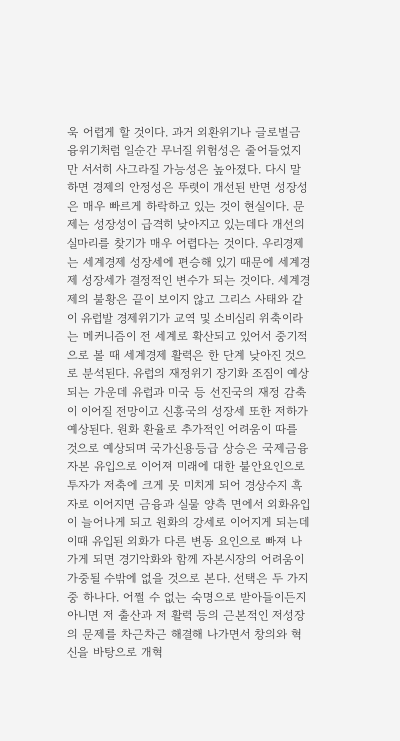욱 어렵게 할 것이다. 과거 외환위기나 글로벌금융위기처럼 일순간 무너질 위험성은 줄어들었지만 서서히 사그라질 가능성은 높아졌다. 다시 말하면 경제의 안정성은 뚜렷이 개선된 반면 성장성은 매우 빠르게 하락하고 있는 것이 현실이다. 문제는 성장성이 급격히 낮아지고 있는데다 개선의 실마리를 찾기가 매우 어렵다는 것이다. 우리경제는 세계경제 성장세에 편승해 있기 때문에 세계경제 성장세가 결정적인 변수가 되는 것이다. 세계경제의 불황은 끝이 보이지 않고 그리스 사태와 같이 유럽발 경제위기가 교역 및 소비심리 위축이라는 메커니즘이 전 세계로 확산되고 있어서 중기적으로 볼 때 세계경제 활력은 한 단계 낮아진 것으로 분석된다. 유럽의 재정위기 장기화 조짐이 예상되는 가운데 유럽과 미국 등 선진국의 재정 감축이 이어질 전망이고 신흥국의 성장세 또한 저하가 예상된다. 원화 환율로 추가적인 어려움이 따를 것으로 예상되며 국가신용등급 상승은 국제금융자본 유입으로 이어져 미래에 대한 불안요인으로 투자가 저축에 크게 못 미치게 되어 경상수지 흑자로 이어지면 금융과 실물 양측 면에서 외화유입이 늘어나게 되고 원화의 강세로 이어지게 되는데 이때 유입된 외화가 다른 변동 요인으로 빠져 나가게 되면 경기악화와 함께 자본시장의 어려움이 가중될 수밖에 없을 것으로 본다. 선택은 두 가지 중 하나다. 어쩔 수 없는 숙명으로 받아들이든지 아니면 저 출산과 저 활력 등의 근본적인 저성장의 문제를 차근차근 해결해 나가면서 창의와 혁신을 바탕으로 개혁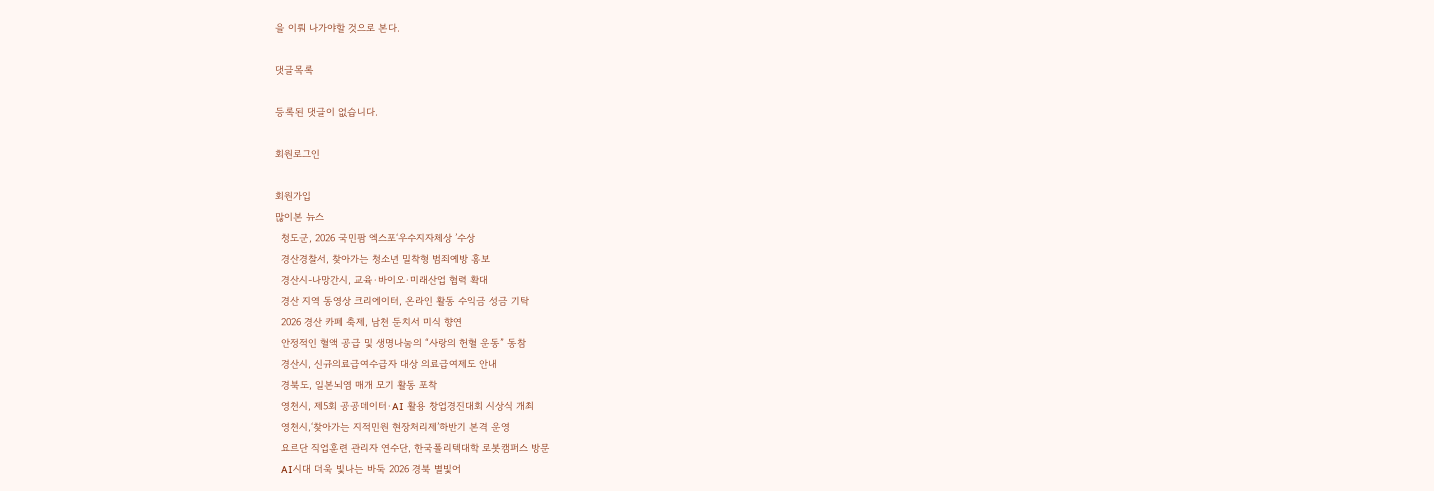을 이뤄 나가야할 것으로 본다.

댓글목록

등록된 댓글이 없습니다.

회원로그인

회원가입
많이본 뉴스
  청도군, 2026 국민팜 엑스포‘우수지자체상 ’수상
  경산경찰서, 찾아가는 청소년 밀착형 범죄예방 홍보
  경산시-나망간시, 교육·바이오·미래산업 협력 확대
  경산 지역 동영상 크리에이터, 온라인 활동 수익금 성금 기탁
  2026 경산 카페 축제, 남천 둔치서 미식 향연
  안정적인 혈액 공급 및 생명나눔의 “사랑의 헌혈 운동” 동참
  경산시, 신규의료급여수급자 대상 의료급여제도 안내
  경북도, 일본뇌염 매개 모기 활동 포착
  영천시, 제5회 공공데이터·AI 활용 창업경진대회 시상식 개최
  영천시,‘찾아가는 지적민원 현장처리제’하반기 본격 운영
  요르단 직업훈련 관리자 연수단, 한국폴리텍대학 로봇캠퍼스 방문
  AI시대 더욱 빛나는 바둑 2026 경북 별빛어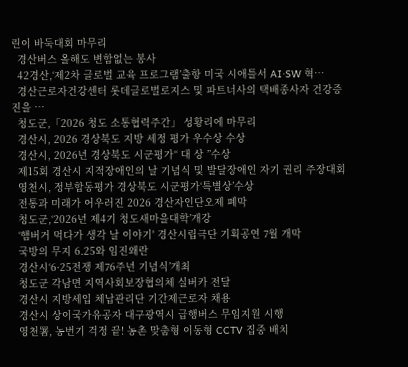린이 바둑대회 마무리
  경산버스 올해도 변함없는 봉사
  42경산,‘제2차 글로벌 교육 프로그램’출항 미국 시애틀서 AI·SW 혁…
  경산근로자건강센터 롯데글로벌로지스 및 파트너사의 택배종사자 건강증진을 …
  청도군,「2026 청도 소통협력주간」 성황리에 마무리
  경산시, 2026 경상북도 지방 세정 평가 우수상 수상
  경산시, 2026년 경상북도 시군평가“ 대 상 ”수상
  제15회 경산시 지적장애인의 날 기념식 및 발달장애인 자기 권리 주장대회
  영천시, 정부합동평가 경상북도 시군평가‘특별상’수상
  전통과 미래가 어우러진 2026 경산자인단오제 폐막
  청도군,‘2026년 제4기 청도새마을대학’개강
  ‘햄버거 먹다가 생각 날 이야기' 경산시립극단 기획공연 7월 개막
  국방의 무지 6.25와 임진왜란
  경산시‘6·25전쟁 제76주년 기념식’개최
  청도군 각남면 지역사회보장협의체 실버카 전달
  경산시 지방세입 체납관리단 기간제근로자 채용
  경산시 상이국가유공자 대구광역시 급행버스 무임지원 시행
  영천署, 농번기 걱정 끝! 농촌 맞춤형 이동형 CCTV 집중 배치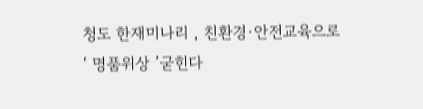청도 한재미나리 , 친환경·안전교육으로 ‘ 명품위상 ’굳힌다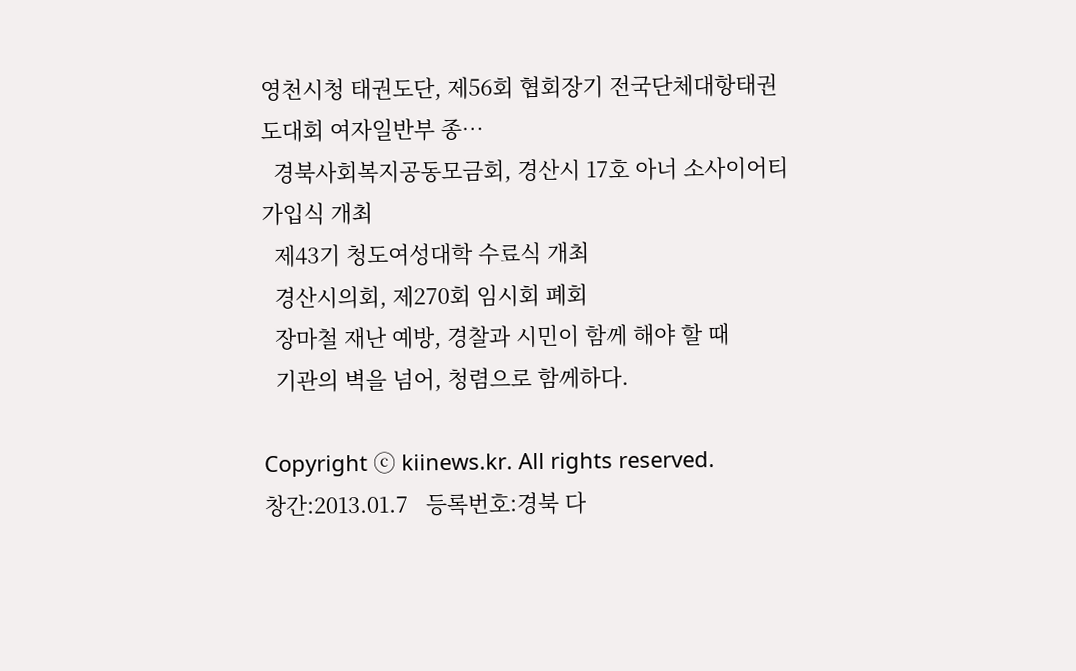영천시청 태권도단, 제56회 협회장기 전국단체대항태권도대회 여자일반부 종…
  경북사회복지공동모금회, 경산시 17호 아너 소사이어티 가입식 개최
  제43기 청도여성대학 수료식 개최
  경산시의회, 제270회 임시회 폐회
  장마철 재난 예방, 경찰과 시민이 함께 해야 할 때
  기관의 벽을 넘어, 청렴으로 함께하다.

Copyright ⓒ kiinews.kr. All rights reserved.
창간:2013.01.7   등록번호:경북 다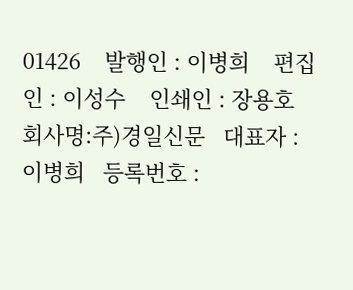01426    발행인 : 이병희    편집인 : 이성수    인쇄인 : 장용호
회사명:주)경일신문   대표자 : 이병희   등록번호 :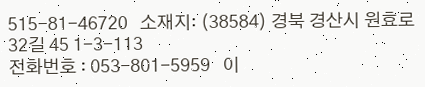515-81-46720   소재지: (38584) 경북 경산시 원효로32길 45 1-3-113
전화번호 : 053-801-5959   이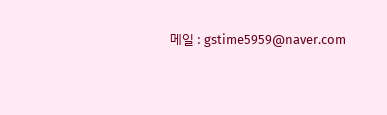메일 : gstime5959@naver.com